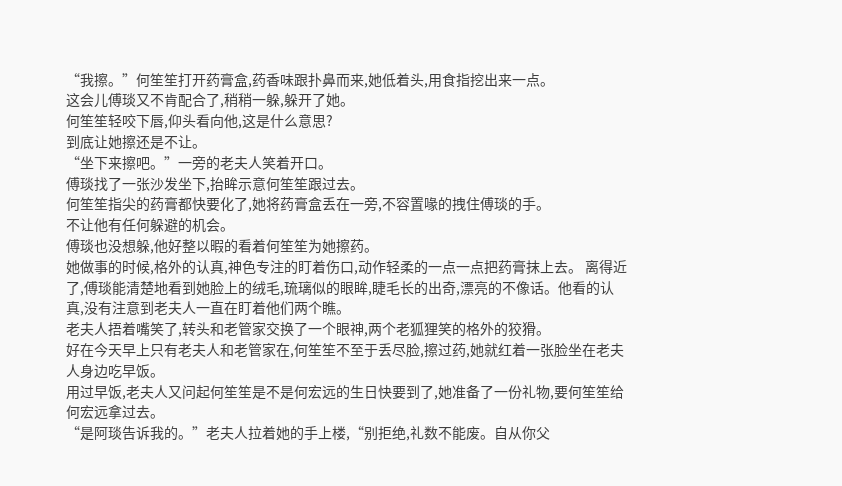“我擦。”何笙笙打开药膏盒,药香味跟扑鼻而来,她低着头,用食指挖出来一点。
这会儿傅琰又不肯配合了,稍稍一躲,躲开了她。
何笙笙轻咬下唇,仰头看向他,这是什么意思?
到底让她擦还是不让。
“坐下来擦吧。”一旁的老夫人笑着开口。
傅琰找了一张沙发坐下,抬眸示意何笙笙跟过去。
何笙笙指尖的药膏都快要化了,她将药膏盒丢在一旁,不容置喙的拽住傅琰的手。
不让他有任何躲避的机会。
傅琰也没想躲,他好整以暇的看着何笙笙为她擦药。
她做事的时候,格外的认真,神色专注的盯着伤口,动作轻柔的一点一点把药膏抹上去。 离得近了,傅琰能清楚地看到她脸上的绒毛,琉璃似的眼眸,睫毛长的出奇,漂亮的不像话。他看的认真,没有注意到老夫人一直在盯着他们两个瞧。
老夫人捂着嘴笑了,转头和老管家交换了一个眼神,两个老狐狸笑的格外的狡猾。
好在今天早上只有老夫人和老管家在,何笙笙不至于丢尽脸,擦过药,她就红着一张脸坐在老夫人身边吃早饭。
用过早饭,老夫人又问起何笙笙是不是何宏远的生日快要到了,她准备了一份礼物,要何笙笙给何宏远拿过去。
“是阿琰告诉我的。”老夫人拉着她的手上楼,“别拒绝,礼数不能废。自从你父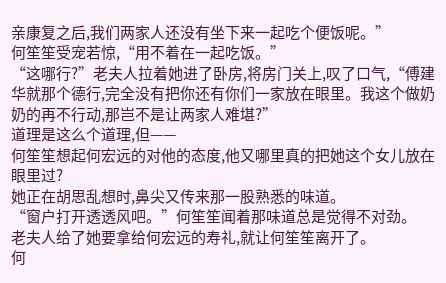亲康复之后,我们两家人还没有坐下来一起吃个便饭呢。”
何笙笙受宠若惊,“用不着在一起吃饭。”
“这哪行?”老夫人拉着她进了卧房,将房门关上,叹了口气,“傅建华就那个德行,完全没有把你还有你们一家放在眼里。我这个做奶奶的再不行动,那岂不是让两家人难堪?”
道理是这么个道理,但——
何笙笙想起何宏远的对他的态度,他又哪里真的把她这个女儿放在眼里过?
她正在胡思乱想时,鼻尖又传来那一股熟悉的味道。
“窗户打开透透风吧。”何笙笙闻着那味道总是觉得不对劲。
老夫人给了她要拿给何宏远的寿礼,就让何笙笙离开了。
何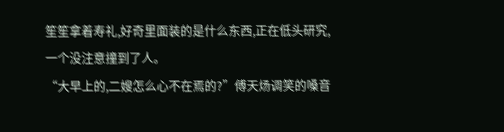笙笙拿着寿礼,好奇里面装的是什么东西,正在低头研究,一个没注意撞到了人。
“大早上的,二嫂怎么心不在焉的?”傅天炀调笑的嗓音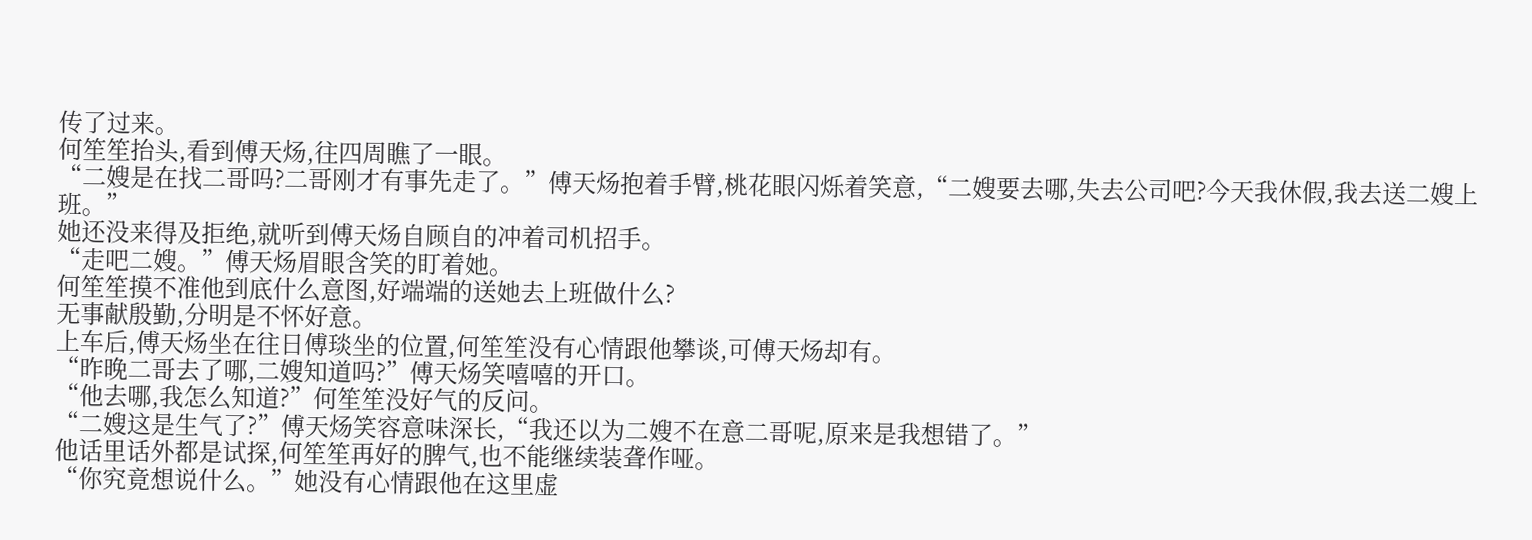传了过来。
何笙笙抬头,看到傅天炀,往四周瞧了一眼。
“二嫂是在找二哥吗?二哥刚才有事先走了。”傅天炀抱着手臂,桃花眼闪烁着笑意,“二嫂要去哪,失去公司吧?今天我休假,我去送二嫂上班。”
她还没来得及拒绝,就听到傅天炀自顾自的冲着司机招手。
“走吧二嫂。”傅天炀眉眼含笑的盯着她。
何笙笙摸不准他到底什么意图,好端端的送她去上班做什么?
无事献殷勤,分明是不怀好意。
上车后,傅天炀坐在往日傅琰坐的位置,何笙笙没有心情跟他攀谈,可傅天炀却有。
“昨晚二哥去了哪,二嫂知道吗?”傅天炀笑嘻嘻的开口。
“他去哪,我怎么知道?”何笙笙没好气的反问。
“二嫂这是生气了?”傅天炀笑容意味深长,“我还以为二嫂不在意二哥呢,原来是我想错了。”
他话里话外都是试探,何笙笙再好的脾气,也不能继续装聋作哑。
“你究竟想说什么。”她没有心情跟他在这里虚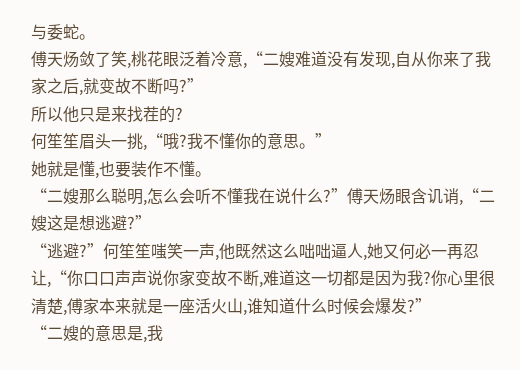与委蛇。
傅天炀敛了笑,桃花眼泛着冷意,“二嫂难道没有发现,自从你来了我家之后,就变故不断吗?”
所以他只是来找茬的?
何笙笙眉头一挑,“哦?我不懂你的意思。”
她就是懂,也要装作不懂。
“二嫂那么聪明,怎么会听不懂我在说什么?”傅天炀眼含讥诮,“二嫂这是想逃避?”
“逃避?”何笙笙嗤笑一声,他既然这么咄咄逼人,她又何必一再忍让,“你口口声声说你家变故不断,难道这一切都是因为我?你心里很清楚,傅家本来就是一座活火山,谁知道什么时候会爆发?”
“二嫂的意思是,我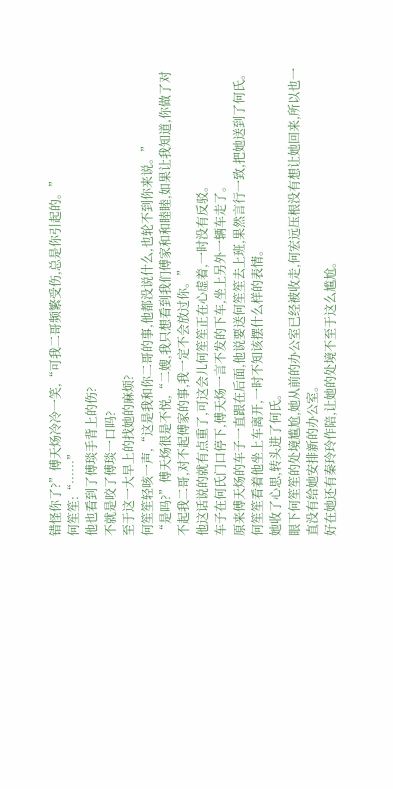错怪你了?”傅天炀冷冷一笑,“可我二哥频繁受伤,总是你引起的。”
何笙笙:“……”
他也看到了傅琰手背上的伤?
不就是咬了傅琰一口吗?
至于这一大早上的找她的麻烦?
何笙笙轻咳一声,“这是我和你二哥的事,他都没说什么,也轮不到你来说。”
“是吗?”傅天炀很是不悦,“二嫂,我只想看到我们傅家和和睦睦,如果让我知道,你做了对不起我二哥,对不起傅家的事,我一定不会放过你。”
他这话说的就有点重了,可这会儿何笙笙正在心虚着,一时没有反驳。
车子在何氏门口停下,傅天炀一言不发的下车,坐上另外一辆车走了。
原来傅天炀的车子一直跟在后面,他说要送何笙笙去上班,果然言行一致,把她送到了何氏。
何笙笙看着他坐上车离开,一时不知该摆什么样的表情。
她收了心思,转头进了何氏。
眼下何笙笙的处境尴尬,她从前的办公室已经被收走,何宏远压根没有想让她回来,所以也一直没有给她安排新的办公室。
好在她还有秦玲玲作陪,让她的处境不至于这么尴尬。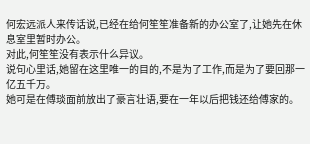何宏远派人来传话说,已经在给何笙笙准备新的办公室了,让她先在休息室里暂时办公。
对此,何笙笙没有表示什么异议。
说句心里话,她留在这里唯一的目的,不是为了工作,而是为了要回那一亿五千万。
她可是在傅琰面前放出了豪言壮语,要在一年以后把钱还给傅家的。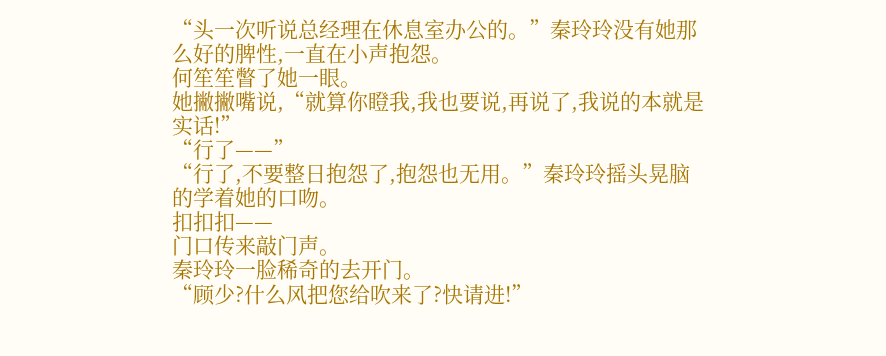“头一次听说总经理在休息室办公的。”秦玲玲没有她那么好的脾性,一直在小声抱怨。
何笙笙瞥了她一眼。
她撇撇嘴说,“就算你瞪我,我也要说,再说了,我说的本就是实话!”
“行了——”
“行了,不要整日抱怨了,抱怨也无用。”秦玲玲摇头晃脑的学着她的口吻。
扣扣扣——
门口传来敲门声。
秦玲玲一脸稀奇的去开门。
“顾少?什么风把您给吹来了?快请进!”